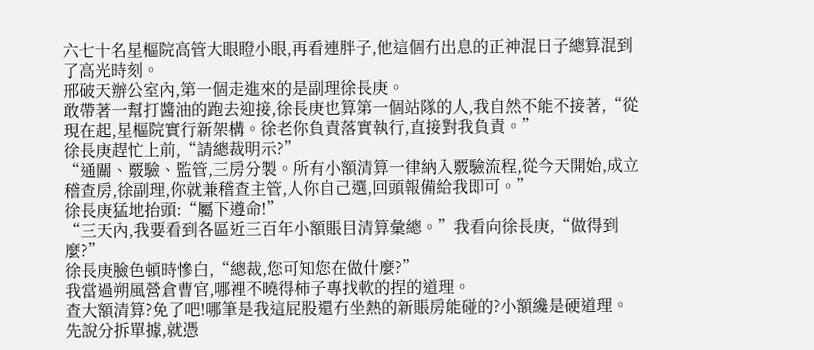六七十名星樞院高管大眼瞪小眼,再看連胖子,他這個冇出息的正神混日子總算混到了高光時刻。
邢破天辦公室內,第一個走進來的是副理徐長庚。
敢帶著一幫打醬油的跑去迎接,徐長庚也算第一個站隊的人,我自然不能不接著,“從現在起,星樞院實行新架構。徐老你負責落實執行,直接對我負責。”
徐長庚趕忙上前,“請總裁明示?”
“通關、覈驗、監管,三房分製。所有小額清算一律納入覈驗流程,從今天開始,成立稽查房,徐副理,你就兼稽查主管,人你自己選,回頭報備給我即可。”
徐長庚猛地抬頭:“屬下遵命!”
“三天內,我要看到各區近三百年小額賬目清算彙總。”我看向徐長庚,“做得到麼?”
徐長庚臉色頓時慘白,“總裁,您可知您在做什麼?”
我當過朔風營倉曹官,哪裡不曉得柿子專找軟的捏的道理。
查大額清算?免了吧!哪筆是我這屁股還冇坐熱的新賬房能碰的?小額纔是硬道理。先說分拆單據,就憑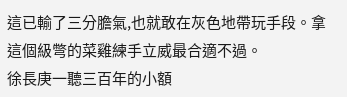這已輸了三分膽氣,也就敢在灰色地帶玩手段。拿這個級彆的菜雞練手立威最合適不過。
徐長庚一聽三百年的小額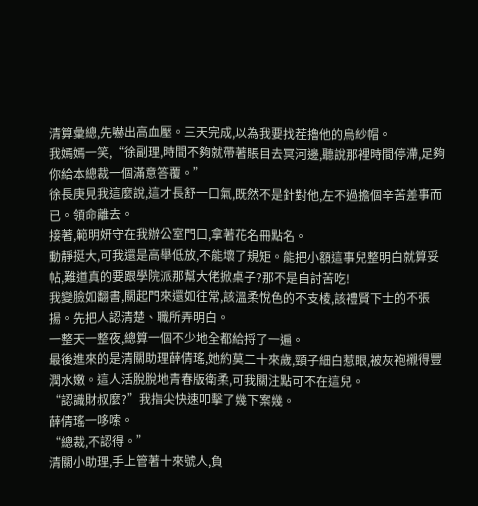清算彙總,先嚇出高血壓。三天完成,以為我要找茬擼他的烏紗帽。
我嫣嫣一笑,“徐副理,時間不夠就帶著賬目去冥河邊,聽說那裡時間停滯,足夠你給本總裁一個滿意答覆。”
徐長庚見我這麼說,這才長舒一口氣,既然不是針對他,左不過擔個辛苦差事而已。領命離去。
接著,範明妍守在我辦公室門口,拿著花名冊點名。
動靜挺大,可我還是高舉低放,不能壞了規矩。能把小額這事兒整明白就算妥帖,難道真的要跟學院派那幫大佬掀桌子?那不是自討苦吃!
我變臉如翻書,關起門來還如往常,該溫柔悅色的不支棱,該禮賢下士的不張揚。先把人認清楚、職所弄明白。
一整天一整夜,總算一個不少地全都給捋了一遍。
最後進來的是清關助理薛倩瑤,她約莫二十來歲,頸子細白惹眼,被灰袍襯得豐潤水嫩。這人活脫脫地青春版衛柔,可我關注點可不在這兒。
“認識財叔麼?”我指尖快速叩擊了幾下案幾。
薛倩瑤一哆嗦。
“總裁,不認得。”
清關小助理,手上管著十來號人,負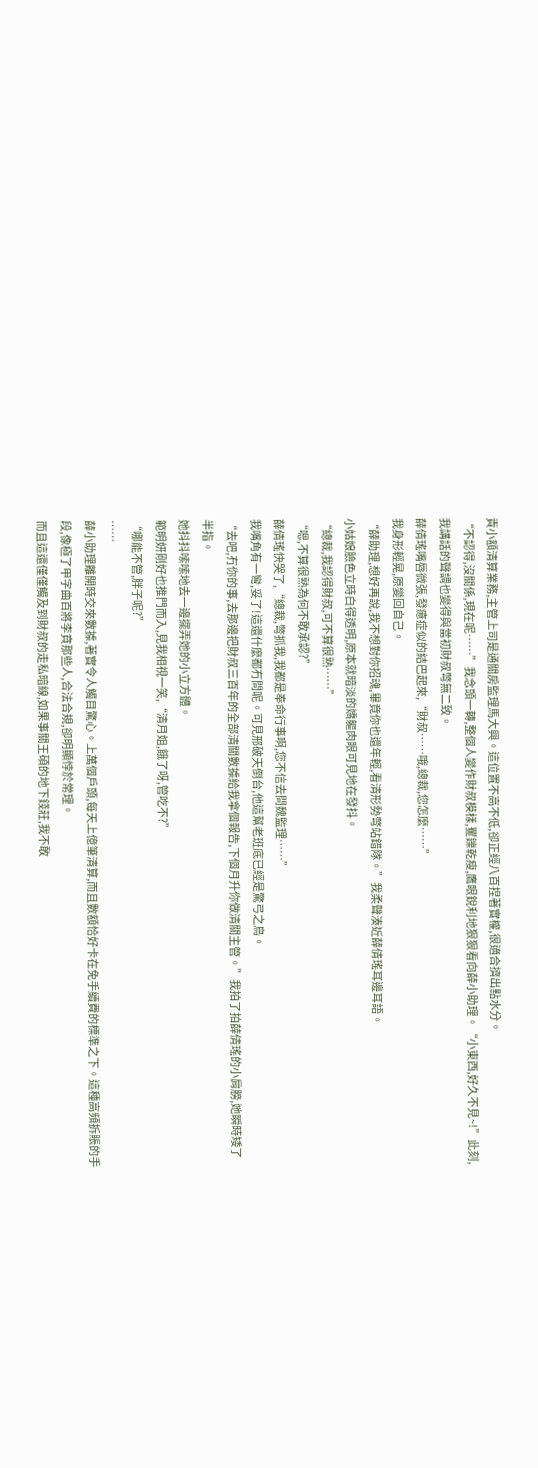責小額清算業務,主管上司是通關房監理馬大興。這位置不高不低,卻正經八百捏著實權,很適合擠出點水分。
“不認得,沒關係,現在呢……”我念頭一轉,整個人變作財叔模樣,矍鑠乾瘦,鷹眼銳利地狠狠看向薛小助理。“小東西,好久不見~!”此刻,我講話的聲調也變得與當初財叔彆無二致。
薛倩瑤嘴唇微張,發癔症似的結巴起來,“財叔……哦,總裁,您怎麼……”
我身形輕晃,原變回自己。
“薛助理,想好再說,我不想對你招魂,畢竟你也還年輕,看清形勢彆站錯隊。”我柔聲湊近薛倩瑤耳邊耳語。
小姑娘臉色立時白得透明,原本就暗淡的嬌軀肉眼可見地在發抖。
“總裁,我認得財叔,可不算很熟……”
“嗯,不算很熟為何不敢承認?”
薛倩瑤快哭了,“總裁,彆抓我,我都是奉命行事啊,您不信去問魏監理……”
我嘴角有一彎,妥了!這還什麼都冇問呢。可見邢破天倒台,他這幫老班底已經是驚弓之鳥。
“去吧,冇你的事,去那邊把財叔三百年的全部清關數據給我拿個報告,下個月升你做清關主管。”我拍了拍薛倩瑤的小肩膀,她瞬時矮了半指。
她抖抖嗦嗦地去一邊擺弄她的小立方體。
範明妍剛好也推門而入,見我相視一笑,“清月姐,餓了呀,管吃不?”
“哪能不管,胖子呢?”
……
薛小助理離開時交來數據,著實令人觸目驚心。上萬個戶頭,每天上億筆清算,而且數額恰好卡在免手續費的標準之下。這種高頻拆賬的手段,像極了甲字曲百將李賁那些人,合法合規,卻明顯悖於常理。
而且這還僅僅觸及到財叔的走私暗線,如果事關王碩的地下錢莊,我不敢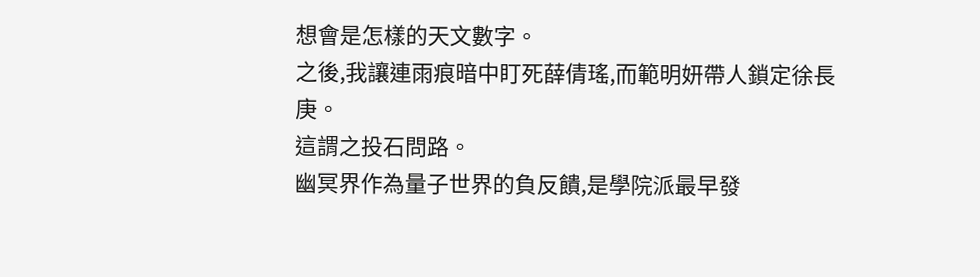想會是怎樣的天文數字。
之後,我讓連雨痕暗中盯死薛倩瑤,而範明妍帶人鎖定徐長庚。
這謂之投石問路。
幽冥界作為量子世界的負反饋,是學院派最早發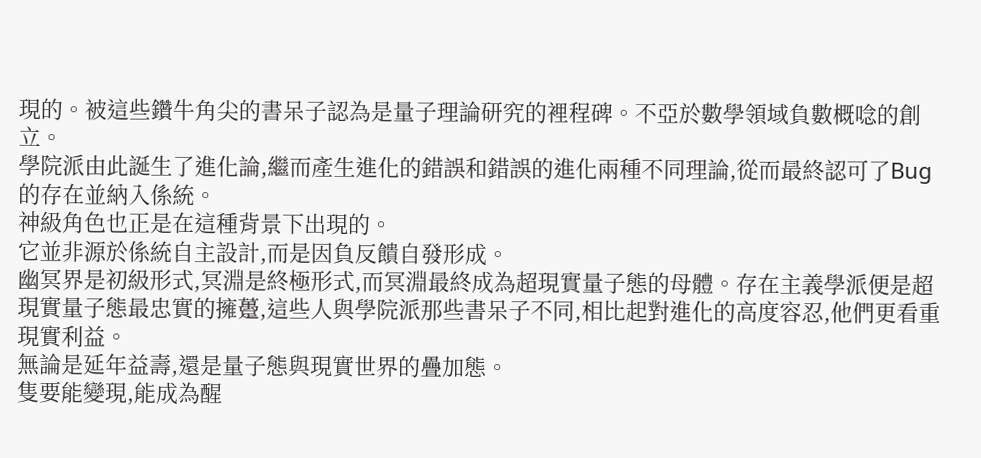現的。被這些鑽牛角尖的書呆子認為是量子理論研究的裡程碑。不亞於數學領域負數概唸的創立。
學院派由此誕生了進化論,繼而產生進化的錯誤和錯誤的進化兩種不同理論,從而最終認可了Bug的存在並納入係統。
神級角色也正是在這種背景下出現的。
它並非源於係統自主設計,而是因負反饋自發形成。
幽冥界是初級形式,冥淵是終極形式,而冥淵最終成為超現實量子態的母體。存在主義學派便是超現實量子態最忠實的擁躉,這些人與學院派那些書呆子不同,相比起對進化的高度容忍,他們更看重現實利益。
無論是延年益壽,還是量子態與現實世界的疊加態。
隻要能變現,能成為醒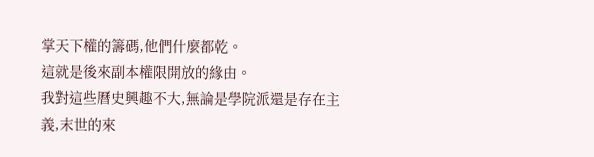掌天下權的籌碼,他們什麼都乾。
這就是後來副本權限開放的緣由。
我對這些曆史興趣不大,無論是學院派還是存在主義,末世的來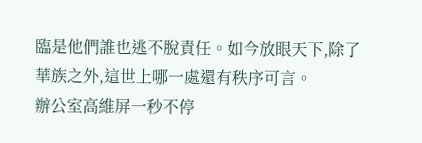臨是他們誰也逃不脫責任。如今放眼天下,除了華族之外,這世上哪一處還有秩序可言。
辦公室高維屏一秒不停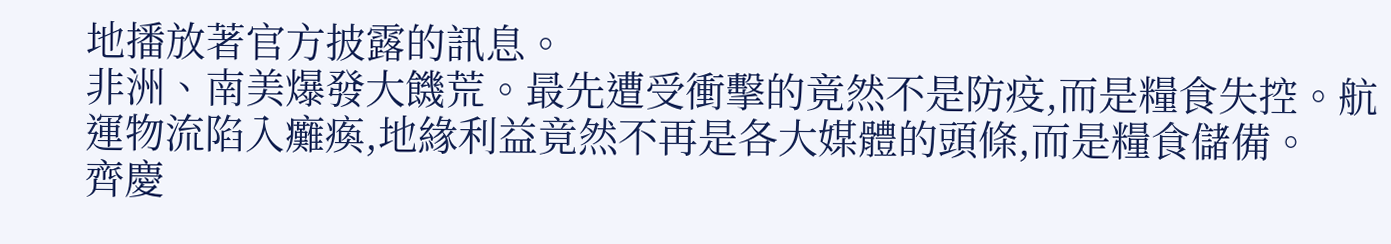地播放著官方披露的訊息。
非洲、南美爆發大饑荒。最先遭受衝擊的竟然不是防疫,而是糧食失控。航運物流陷入癱瘓,地緣利益竟然不再是各大媒體的頭條,而是糧食儲備。
齊慶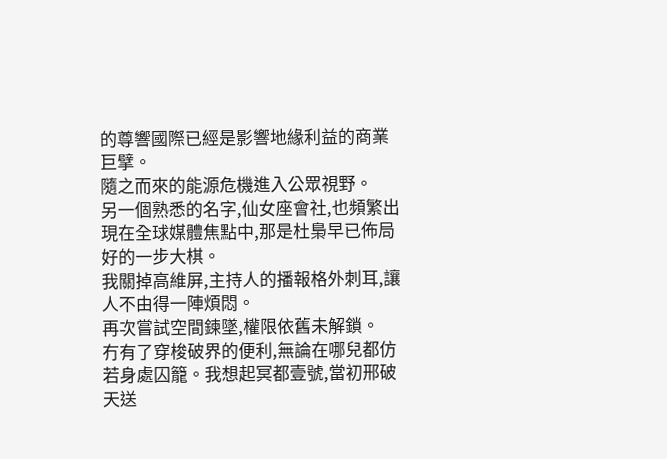的尊響國際已經是影響地緣利益的商業巨擘。
隨之而來的能源危機進入公眾視野。
另一個熟悉的名字,仙女座會社,也頻繁出現在全球媒體焦點中,那是杜梟早已佈局好的一步大棋。
我關掉高維屏,主持人的播報格外刺耳,讓人不由得一陣煩悶。
再次嘗試空間鍊墜,權限依舊未解鎖。
冇有了穿梭破界的便利,無論在哪兒都仿若身處囚籠。我想起冥都壹號,當初邢破天送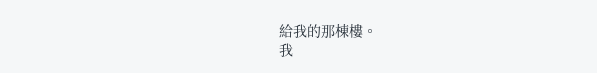給我的那棟樓。
我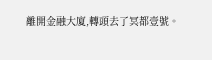離開金融大廈,轉頭去了冥都壹號。